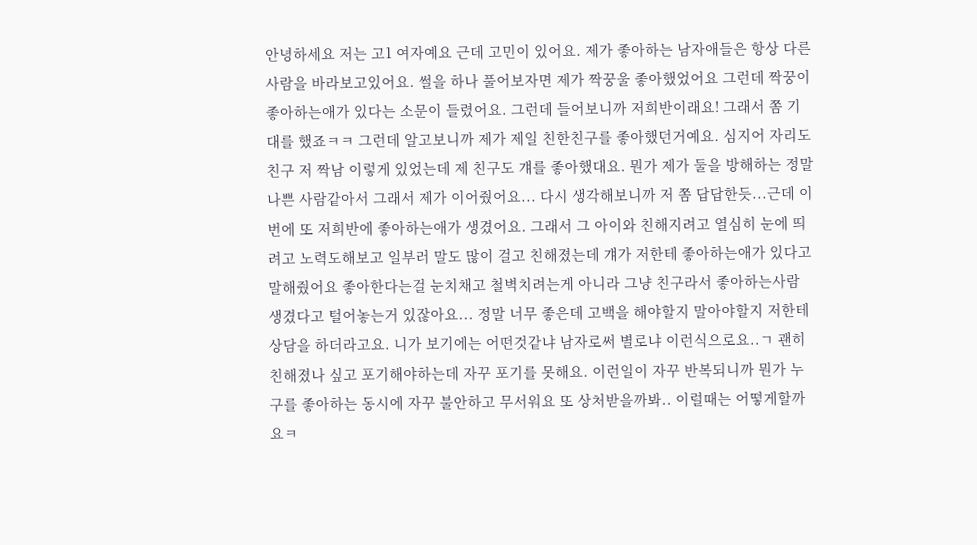안녕하세요 저는 고1 여자예요 근데 고민이 있어요. 제가 좋아하는 남자애들은 항상 다른사람을 바라보고있어요. 썰을 하나 풀어보자면 제가 짝꿍울 좋아했었어요 그런데 짝꿍이 좋아하는애가 있다는 소문이 들렸어요. 그런데 들어보니까 저희반이래요! 그래서 쫌 기대를 했죠ㅋㅋ 그런데 알고보니까 제가 제일 친한친구를 좋아했던거예요. 심지어 자리도 친구 저 짝남 이렇게 있었는데 제 친구도 걔를 좋아했대요. 뭔가 제가 둘을 방해하는 정말 나쁜 사람같아서 그래서 제가 이어줬어요... 다시 생각해보니까 저 쫌 답답한듯...근데 이번에 또 저희반에 좋아하는애가 생겼어요. 그래서 그 아이와 친해지려고 열심히 눈에 띄려고 노력도해보고 일부러 말도 많이 걸고 친해졌는데 걔가 저한테 좋아하는애가 있다고 말해줬어요 좋아한다는걸 눈치채고 철벽치려는게 아니라 그냥 친구라서 좋아하는사람 생겼다고 털어놓는거 있잖아요... 정말 너무 좋은데 고백을 해야할지 말아야할지 저한테 상담을 하더라고요. 니가 보기에는 어떤것같냐 남자로써 별로냐 이런식으로요..ㄱ 괜히 친해졌나 싶고 포기해야하는데 자꾸 포기를 못해요. 이런일이 자꾸 반복되니까 뭔가 누구를 좋아하는 동시에 자꾸 불안하고 무서워요 또 상처받을까봐.. 이럴때는 어떻게할까요ㅋ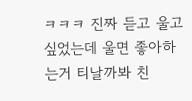ㅋㅋㅋ 진짜 듣고 울고싶었는데 울면 좋아하는거 티날까봐 친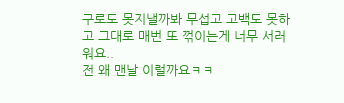구로도 못지낼까봐 무섭고 고백도 못하고 그대로 매번 또 꺾이는게 너무 서러워요..
전 왜 맨날 이럴까요ㅋㅋ